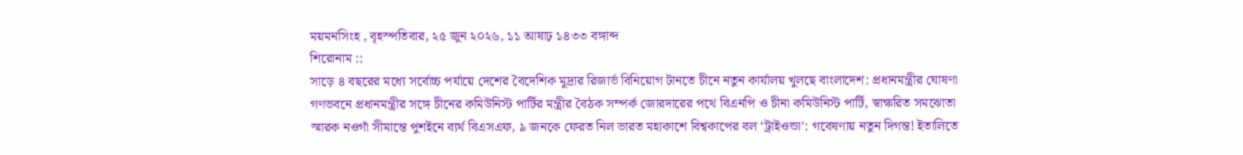ময়মনসিংহ , বৃহস্পতিবার, ২৫ জুন ২০২৬, ১১ আষাঢ় ১৪৩৩ বঙ্গাব্দ
শিরোনাম ::
সাড়ে ৪ বছরের মধ্যে সর্বোচ্চ পর্যায়ে দেশের বৈদেশিক মুদ্রার রিজার্ভ বিনিয়োগ টানতে চীনে নতুন কার্যালয় খুলছে বাংলাদেশ: প্রধানমন্ত্রীর ঘোষণা গণভবনে প্রধানমন্ত্রীর সঙ্গে চীনের কমিউনিস্ট পার্টির মন্ত্রীর বৈঠক সম্পর্ক জোরদারের পথে বিএনপি ও চীনা কমিউনিস্ট পার্টি, স্বাক্ষরিত সমঝোতা স্মারক নওগাঁ সীমান্তে পুশইনে ব্যর্থ বিএসএফ, ৯ জনকে ফেরত নিল ভারত মহাকাশে বিশ্বকাপের বল ‘ট্রাইওন্ডা’: গবেষণায় নতুন দিগন্ত! ইতালিতে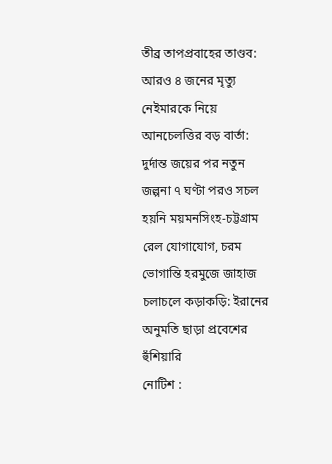তীব্র তাপপ্রবাহের তাণ্ডব: আরও ৪ জনের মৃত্যু নেইমারকে নিয়ে আনচেলত্তির বড় বার্তা: দুর্দান্ত জয়ের পর নতুন জল্পনা ৭ ঘণ্টা পরও সচল হয়নি ময়মনসিংহ-চট্টগ্রাম রেল যোগাযোগ, চরম ভোগান্তি হরমুজে জাহাজ চলাচলে কড়াকড়ি: ইরানের অনুমতি ছাড়া প্রবেশের হুঁশিয়ারি
নোটিশ :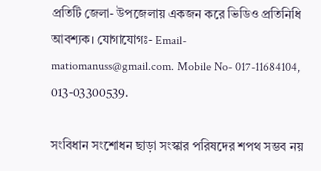প্রতিটি জেলা- উপজেলায় একজন করে ভিডিও প্রতিনিধি আবশ্যক। যোগাযোগঃ- Email- matiomanuss@gmail.com. Mobile No- 017-11684104, 013-03300539.

সংবিধান সংশোধন ছাড়া সংস্কার পরিষদের শপথ সম্ভব নয়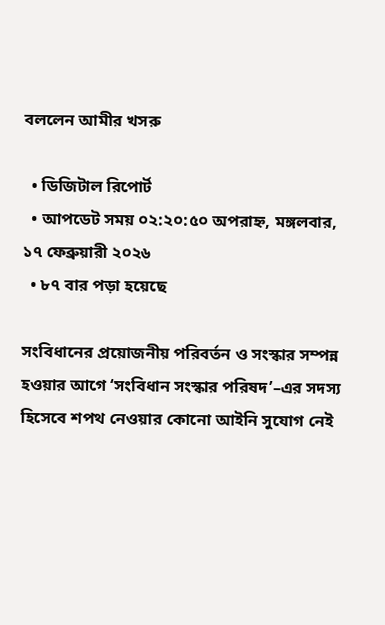বললেন আমীর খসরু

  • ডিজিটাল রিপোর্ট
  • আপডেট সময় ০২:২০:৫০ অপরাহ্ন, মঙ্গলবার, ১৭ ফেব্রুয়ারী ২০২৬
  • ৮৭ বার পড়া হয়েছে

সংবিধানের প্রয়োজনীয় পরিবর্তন ও সংস্কার সম্পন্ন হওয়ার আগে ‘সংবিধান সংস্কার পরিষদ’–এর সদস্য হিসেবে শপথ নেওয়ার কোনো আইনি সুযোগ নেই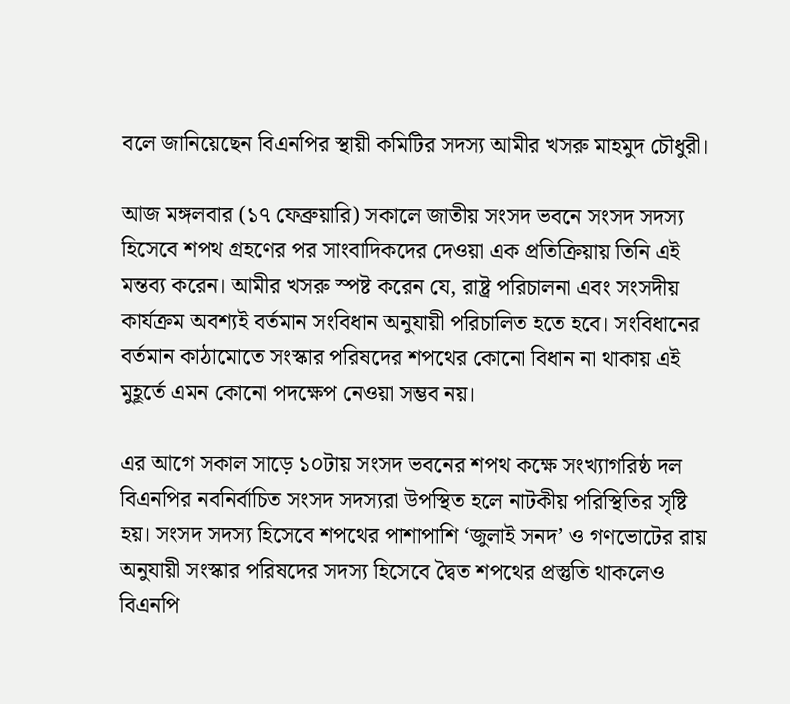বলে জানিয়েছেন বিএনপির স্থায়ী কমিটির সদস্য আমীর খসরু মাহমুদ চৌধুরী।

আজ মঙ্গলবার (১৭ ফেব্রুয়ারি) সকালে জাতীয় সংসদ ভবনে সংসদ সদস্য হিসেবে শপথ গ্রহণের পর সাংবাদিকদের দেওয়া এক প্রতিক্রিয়ায় তিনি এই মন্তব্য করেন। আমীর খসরু স্পষ্ট করেন যে, রাষ্ট্র পরিচালনা এবং সংসদীয় কার্যক্রম অবশ্যই বর্তমান সংবিধান অনুযায়ী পরিচালিত হতে হবে। সংবিধানের বর্তমান কাঠামোতে সংস্কার পরিষদের শপথের কোনো বিধান না থাকায় এই মুহূর্তে এমন কোনো পদক্ষেপ নেওয়া সম্ভব নয়।

এর আগে সকাল সাড়ে ১০টায় সংসদ ভবনের শপথ কক্ষে সংখ্যাগরিষ্ঠ দল বিএনপির নবনির্বাচিত সংসদ সদস্যরা উপস্থিত হলে নাটকীয় পরিস্থিতির সৃষ্টি হয়। সংসদ সদস্য হিসেবে শপথের পাশাপাশি ‘জুলাই সনদ’ ও গণভোটের রায় অনুযায়ী সংস্কার পরিষদের সদস্য হিসেবে দ্বৈত শপথের প্রস্তুতি থাকলেও বিএনপি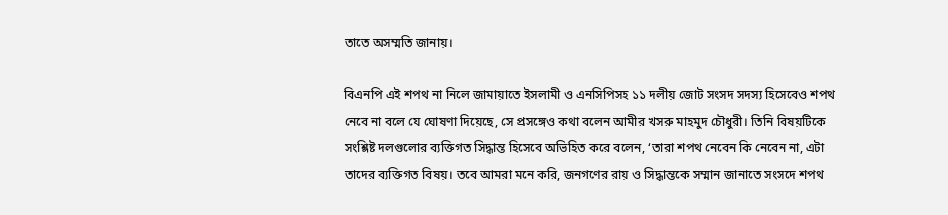তাতে অসম্মতি জানায়।

বিএনপি এই শপথ না নিলে জামায়াতে ইসলামী ও এনসিপিসহ ১১ দলীয় জোট সংসদ সদস্য হিসেবেও শপথ নেবে না বলে যে ঘোষণা দিয়েছে, সে প্রসঙ্গেও কথা বলেন আমীর খসরু মাহমুদ চৌধুরী। তিনি বিষয়টিকে সংশ্লিষ্ট দলগুলোর ব্যক্তিগত সিদ্ধান্ত হিসেবে অভিহিত করে বলেন, ‘তারা শপথ নেবেন কি নেবেন না, এটা তাদের ব্যক্তিগত বিষয়। তবে আমরা মনে করি, জনগণের রায় ও সিদ্ধান্তকে সম্মান জানাতে সংসদে শপথ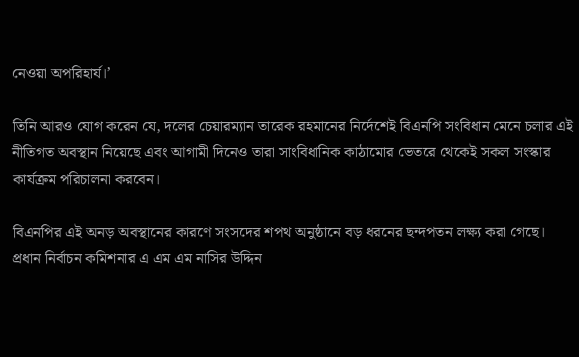নেওয়া অপরিহার্য।’

তিনি আরও যোগ করেন যে, দলের চেয়ারম্যান তারেক রহমানের নির্দেশেই বিএনপি সংবিধান মেনে চলার এই নীতিগত অবস্থান নিয়েছে এবং আগামী দিনেও তারা সাংবিধানিক কাঠামোর ভেতরে থেকেই সকল সংস্কার কার্যক্রম পরিচালনা করবেন।

বিএনপির এই অনড় অবস্থানের কারণে সংসদের শপথ অনুষ্ঠানে বড় ধরনের ছন্দপতন লক্ষ্য করা গেছে। প্রধান নির্বাচন কমিশনার এ এম এম নাসির উদ্দিন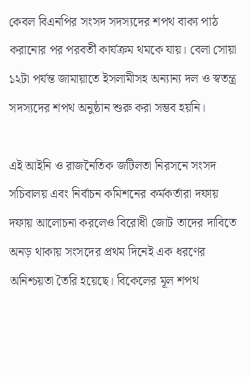কেবল বিএনপির সংসদ সদস্যদের শপথ বাক্য পাঠ করানোর পর পরবর্তী কার্যক্রম থমকে যায়। বেলা সোয়া ১২টা পর্যন্ত জামায়াতে ইসলামীসহ অন্যান্য দল ও স্বতন্ত্র সদস্যদের শপথ অনুষ্ঠান শুরু করা সম্ভব হয়নি।

এই আইনি ও রাজনৈতিক জটিলতা নিরসনে সংসদ সচিবালয় এবং নির্বাচন কমিশনের কর্মকর্তারা দফায় দফায় আলোচনা করলেও বিরোধী জোট তাদের দাবিতে অনড় থাকায় সংসদের প্রথম দিনেই এক ধরণের অনিশ্চয়তা তৈরি হয়েছে। বিকেলের মূল শপথ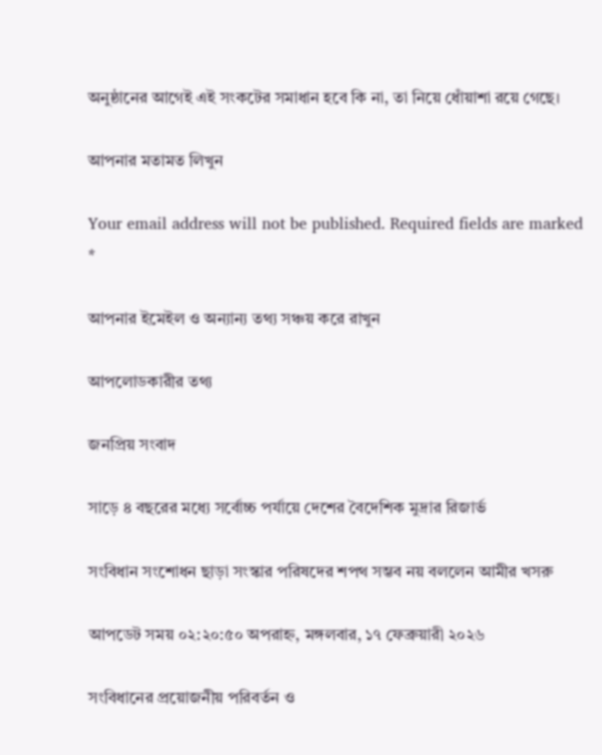অনুষ্ঠানের আগেই এই সংকটের সমাধান হবে কি না, তা নিয়ে ধোঁয়াশা রয়ে গেছে।

আপনার মতামত লিখুন

Your email address will not be published. Required fields are marked *

আপনার ইমেইল ও অন্যান্য তথ্য সঞ্চয় করে রাখুন

আপলোডকারীর তথ্য

জনপ্রিয় সংবাদ

সাড়ে ৪ বছরের মধ্যে সর্বোচ্চ পর্যায়ে দেশের বৈদেশিক মুদ্রার রিজার্ভ

সংবিধান সংশোধন ছাড়া সংস্কার পরিষদের শপথ সম্ভব নয় বললেন আমীর খসরু

আপডেট সময় ০২:২০:৫০ অপরাহ্ন, মঙ্গলবার, ১৭ ফেব্রুয়ারী ২০২৬

সংবিধানের প্রয়োজনীয় পরিবর্তন ও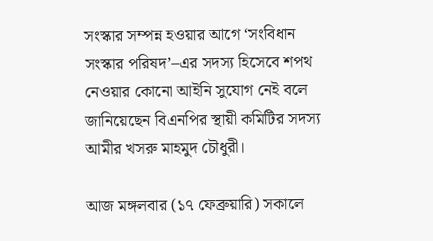সংস্কার সম্পন্ন হওয়ার আগে ‘সংবিধান সংস্কার পরিষদ’–এর সদস্য হিসেবে শপথ নেওয়ার কোনো আইনি সুযোগ নেই বলে জানিয়েছেন বিএনপির স্থায়ী কমিটির সদস্য আমীর খসরু মাহমুদ চৌধুরী।

আজ মঙ্গলবার (১৭ ফেব্রুয়ারি) সকালে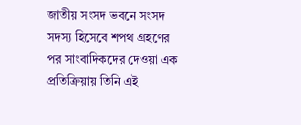জাতীয় সংসদ ভবনে সংসদ সদস্য হিসেবে শপথ গ্রহণের পর সাংবাদিকদের দেওয়া এক প্রতিক্রিয়ায় তিনি এই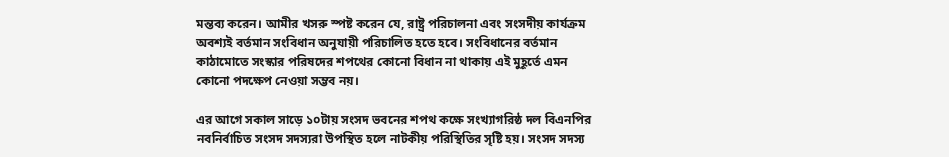মন্তব্য করেন। আমীর খসরু স্পষ্ট করেন যে, রাষ্ট্র পরিচালনা এবং সংসদীয় কার্যক্রম অবশ্যই বর্তমান সংবিধান অনুযায়ী পরিচালিত হতে হবে। সংবিধানের বর্তমান কাঠামোতে সংস্কার পরিষদের শপথের কোনো বিধান না থাকায় এই মুহূর্তে এমন কোনো পদক্ষেপ নেওয়া সম্ভব নয়।

এর আগে সকাল সাড়ে ১০টায় সংসদ ভবনের শপথ কক্ষে সংখ্যাগরিষ্ঠ দল বিএনপির নবনির্বাচিত সংসদ সদস্যরা উপস্থিত হলে নাটকীয় পরিস্থিতির সৃষ্টি হয়। সংসদ সদস্য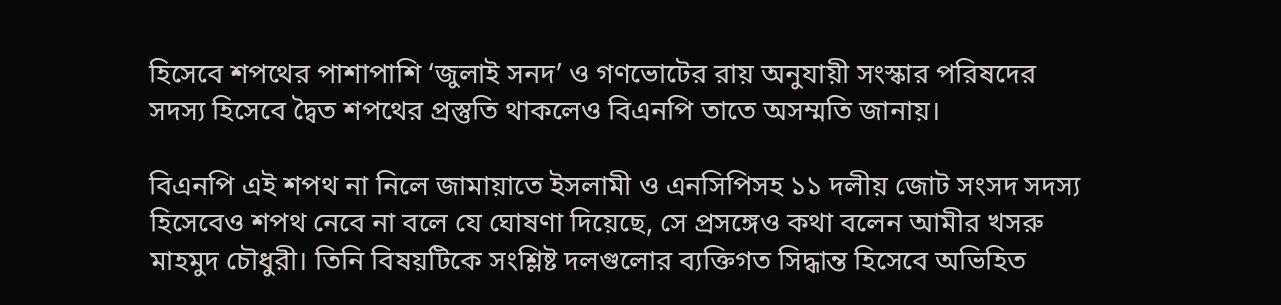হিসেবে শপথের পাশাপাশি ‘জুলাই সনদ’ ও গণভোটের রায় অনুযায়ী সংস্কার পরিষদের সদস্য হিসেবে দ্বৈত শপথের প্রস্তুতি থাকলেও বিএনপি তাতে অসম্মতি জানায়।

বিএনপি এই শপথ না নিলে জামায়াতে ইসলামী ও এনসিপিসহ ১১ দলীয় জোট সংসদ সদস্য হিসেবেও শপথ নেবে না বলে যে ঘোষণা দিয়েছে, সে প্রসঙ্গেও কথা বলেন আমীর খসরু মাহমুদ চৌধুরী। তিনি বিষয়টিকে সংশ্লিষ্ট দলগুলোর ব্যক্তিগত সিদ্ধান্ত হিসেবে অভিহিত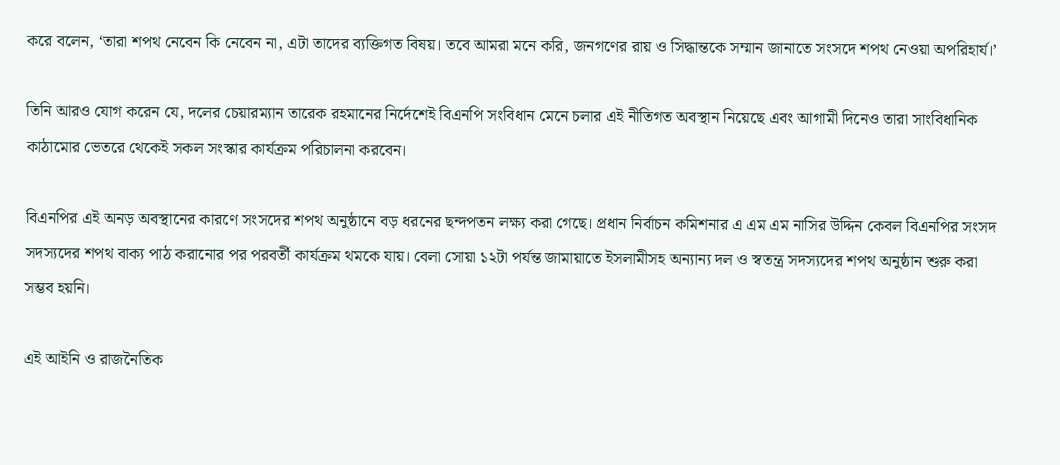করে বলেন, ‘তারা শপথ নেবেন কি নেবেন না, এটা তাদের ব্যক্তিগত বিষয়। তবে আমরা মনে করি, জনগণের রায় ও সিদ্ধান্তকে সম্মান জানাতে সংসদে শপথ নেওয়া অপরিহার্য।’

তিনি আরও যোগ করেন যে, দলের চেয়ারম্যান তারেক রহমানের নির্দেশেই বিএনপি সংবিধান মেনে চলার এই নীতিগত অবস্থান নিয়েছে এবং আগামী দিনেও তারা সাংবিধানিক কাঠামোর ভেতরে থেকেই সকল সংস্কার কার্যক্রম পরিচালনা করবেন।

বিএনপির এই অনড় অবস্থানের কারণে সংসদের শপথ অনুষ্ঠানে বড় ধরনের ছন্দপতন লক্ষ্য করা গেছে। প্রধান নির্বাচন কমিশনার এ এম এম নাসির উদ্দিন কেবল বিএনপির সংসদ সদস্যদের শপথ বাক্য পাঠ করানোর পর পরবর্তী কার্যক্রম থমকে যায়। বেলা সোয়া ১২টা পর্যন্ত জামায়াতে ইসলামীসহ অন্যান্য দল ও স্বতন্ত্র সদস্যদের শপথ অনুষ্ঠান শুরু করা সম্ভব হয়নি।

এই আইনি ও রাজনৈতিক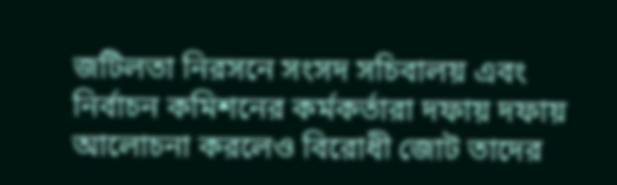জটিলতা নিরসনে সংসদ সচিবালয় এবং নির্বাচন কমিশনের কর্মকর্তারা দফায় দফায় আলোচনা করলেও বিরোধী জোট তাদের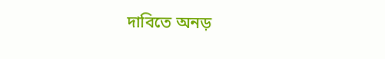দাবিতে অনড়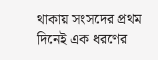থাকায় সংসদের প্রথম দিনেই এক ধরণের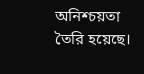অনিশ্চয়তা তৈরি হয়েছে।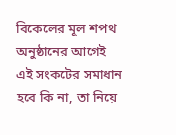বিকেলের মূল শপথ অনুষ্ঠানের আগেই এই সংকটের সমাধান হবে কি না, তা নিয়ে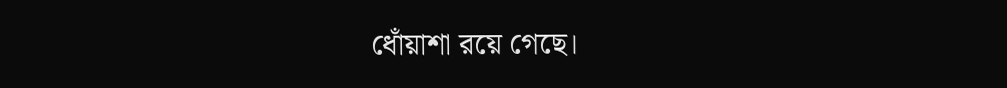ধোঁয়াশা রয়ে গেছে।